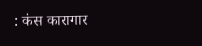: कंस कारागार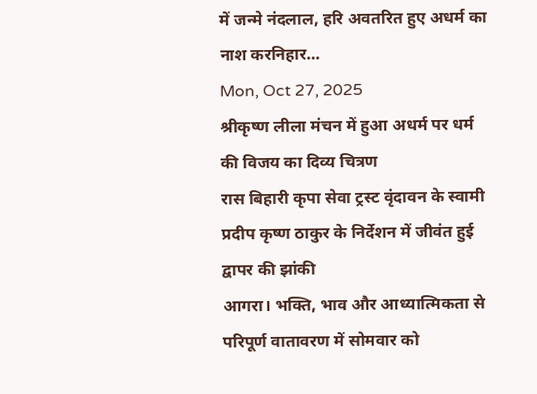में जन्मे नंदलाल, हरि अवतरित हुए अधर्म का नाश करनिहार…
Mon, Oct 27, 2025
श्रीकृष्ण लीला मंचन में हुआ अधर्म पर धर्म की विजय का दिव्य चित्रण
रास बिहारी कृपा सेवा ट्रस्ट वृंदावन के स्वामी प्रदीप कृष्ण ठाकुर के निर्देशन में जीवंत हुई द्वापर की झांकी
आगरा। भक्ति, भाव और आध्यात्मिकता से परिपूर्ण वातावरण में सोमवार को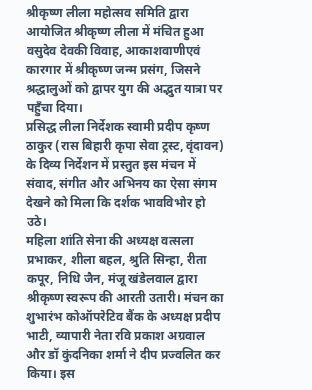श्रीकृष्ण लीला महोत्सव समिति द्वारा आयोजित श्रीकृष्ण लीला में मंचित हुआ वसुदेव देवकी विवाह, आकाशवाणीएवं कारगार में श्रीकृष्ण जन्म प्रसंग, जिसने श्रद्धालुओं को द्वापर युग की अद्भुत यात्रा पर पहुँचा दिया।
प्रसिद्ध लीला निर्देशक स्वामी प्रदीप कृष्ण ठाकुर (रास बिहारी कृपा सेवा ट्रस्ट, वृंदावन) के दिव्य निर्देशन में प्रस्तुत इस मंचन में संवाद, संगीत और अभिनय का ऐसा संगम देखने को मिला कि दर्शक भावविभोर हो उठे।
महिला शांति सेना की अध्यक्ष वत्सला प्रभाकर, शीला बहल, श्रुति सिन्हा, रीता कपूर, निधि जैन, मंजू खंडेलवाल द्वारा श्रीकृष्ण स्वरूप की आरती उतारी। मंचन का शुभारंभ कोऑपरेटिव बैंक के अध्यक्ष प्रदीप भाटी, व्यापारी नेता रवि प्रकाश अग्रवाल और डॉ कुंदनिका शर्मा ने दीप प्रज्वलित कर किया। इस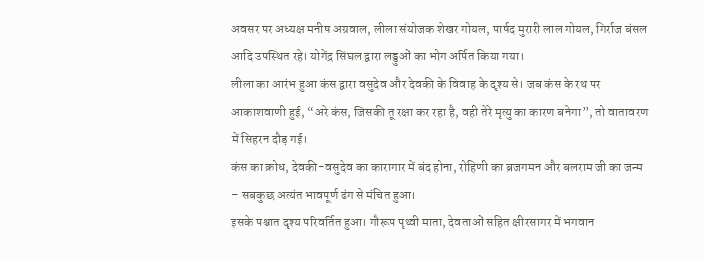अवसर पर अध्यक्ष मनीष अग्रवाल, लीला संयोजक शेखर गोयल, पार्षद मुरारी लाल गोयल, गिर्राज बंसल आदि उपस्थित रहे। योगेंद्र सिंघल द्वारा लड्डुओं का भोग अर्पित किया गया।
लीला का आरंभ हुआ कंस द्वारा वसुदेव और देवकी के विवाह के दृश्य से। जब कंस के रथ पर आकाशवाणी हुई, “अरे कंस, जिसकी तू रक्षा कर रहा है, वही तेरे मृत्यु का कारण बनेगा”, तो वातावरण में सिहरन दौड़ गई।
कंस का क्रोध, देवकी-वसुदेव का कारागार में बंद होना, रोहिणी का ब्रजगमन और बलराम जी का जन्म – सबकुछ अत्यंत भावपूर्ण ढंग से मंचित हुआ।
इसके पश्चात दृश्य परिवर्तित हुआ। गौरूप पृथ्वी माता, देवताओं सहित क्षीरसागर में भगवान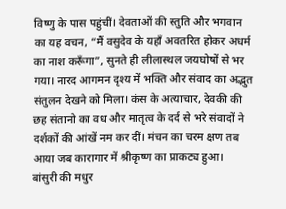विष्णु के पास पहुंचीं। देवताओं की स्तुति और भगवान का यह वचन, “मैं वसुदेव के यहाँ अवतरित होकर अधर्म का नाश करूँगा”, सुनते ही लीलास्थल जयघोषों से भर गया। नारद आगमन दृश्य में भक्ति और संवाद का अद्भुत संतुलन देखने को मिला। कंस के अत्याचार, देवकी की छह संतानो का वध और मातृत्व के दर्द से भरे संवादों ने दर्शकों की आंखें नम कर दीं। मंचन का चरम क्षण तब आया जब कारागार में श्रीकृष्ण का प्राकट्य हुआ।
बांसुरी की मधुर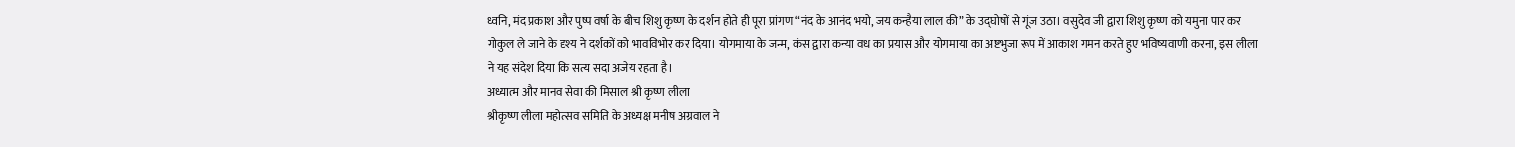ध्वनि, मंद प्रकाश और पुष्प वर्षा के बीच शिशु कृष्ण के दर्शन होते ही पूरा प्रांगण “नंद के आनंद भयो, जय कन्हैया लाल की” के उद्घोषों से गूंज उठा। वसुदेव जी द्वारा शिशु कृष्ण को यमुना पार कर गोकुल ले जाने के दृश्य ने दर्शकों को भावविभोर कर दिया। योगमाया के जन्म, कंस द्वारा कन्या वध का प्रयास और योगमाया का अष्टभुजा रूप में आकाश गमन करते हुए भविष्यवाणी करना, इस लीला ने यह संदेश दिया कि सत्य सदा अजेय रहता है।
अध्यात्म और मानव सेवा की मिसाल श्री कृष्ण लीला
श्रीकृष्ण लीला महोत्सव समिति के अध्यक्ष मनीष अग्रवाल ने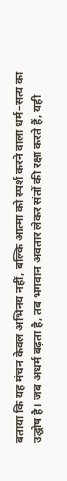बताया कि यह मंचन केवल अभिनय नहीं, बल्कि आत्मा को स्पर्श करने वाला धर्म–सत्य का उद्घोष है। जब अधर्म बढ़ता है, तब भगवान अवतार लेकर संतों की रक्षा करते हैं, यही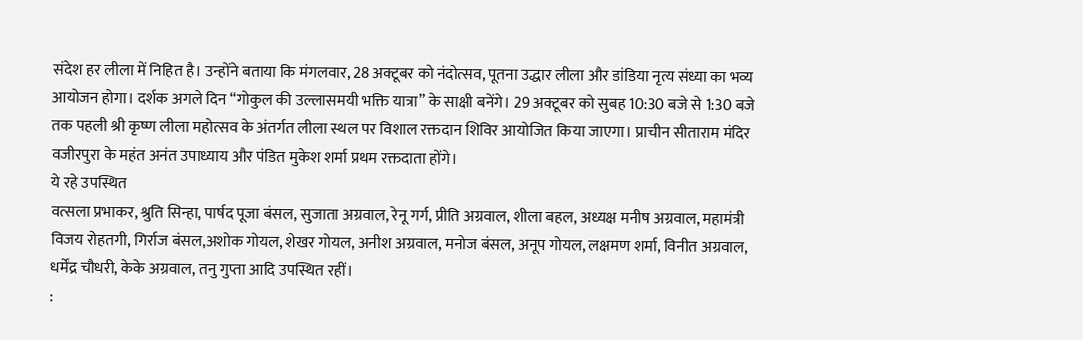संदेश हर लीला में निहित है। उन्होंने बताया कि मंगलवार, 28 अक्टूबर को नंदोत्सव, पूतना उद्धार लीला और डांडिया नृत्य संध्या का भव्य आयोजन होगा। दर्शक अगले दिन “गोकुल की उल्लासमयी भक्ति यात्रा” के साक्षी बनेंगे। 29 अक्टूबर को सुबह 10:30 बजे से 1:30 बजे तक पहली श्री कृष्ण लीला महोत्सव के अंतर्गत लीला स्थल पर विशाल रक्तदान शिविर आयोजित किया जाएगा। प्राचीन सीताराम मंदिर वजीरपुरा के महंत अनंत उपाध्याय और पंडित मुकेश शर्मा प्रथम रक्तदाता होंगे।
ये रहे उपस्थित
वत्सला प्रभाकर, श्रुति सिन्हा, पार्षद पूजा बंसल, सुजाता अग्रवाल, रेनू गर्ग, प्रीति अग्रवाल, शीला बहल, अध्यक्ष मनीष अग्रवाल, महामंत्री विजय रोहतगी, गिर्राज बंसल,अशोक गोयल, शेखर गोयल, अनीश अग्रवाल, मनोज बंसल, अनूप गोयल, लक्षमण शर्मा, विनीत अग्रवाल, धर्मेंद्र चौधरी, केके अग्रवाल, तनु गुप्ता आदि उपस्थित रहीं।
: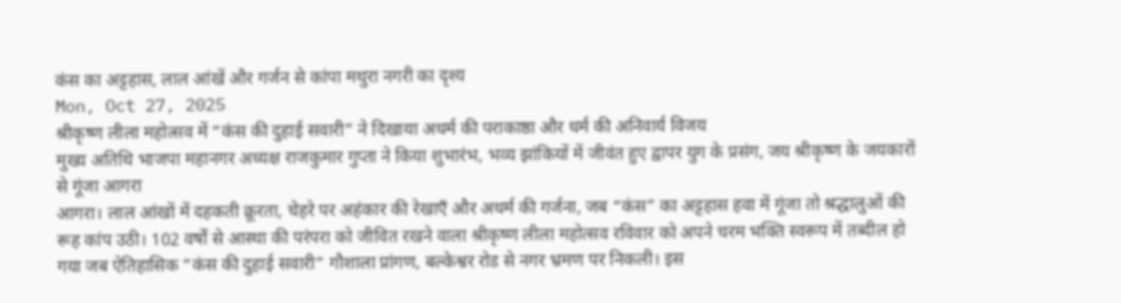कंस का अट्टहास, लाल आंखें और गर्जन से कांपा मथुरा नगरी का दृश्य
Mon, Oct 27, 2025
श्रीकृष्ण लीला महोत्सव में “कंस की दुहाई सवारी” ने दिखाया अधर्म की पराकाष्ठा और धर्म की अनिवार्य विजय
मुख्य अतिथि भाजपा महानगर अध्यक्ष राजकुमार गुप्ता ने किया शुभारंभ, भव्य झांकियों में जीवंत हुए द्वापर युग के प्रसंग, जय श्रीकृष्ण के जयकारों से गूंजा आगरा
आगरा। लाल आंखों में दहकती क्रूरता, चेहरे पर अहंकार की रेखाएँ और अधर्म की गर्जना, जब “कंस” का अट्टहास हवा में गूंजा तो श्रद्धालुओं की रूह कांप उठी। 102 वर्षों से आस्था की परंपरा को जीवित रखने वाला श्रीकृष्ण लीला महोत्सव रविवार को अपने चरम भक्ति स्वरूप में तब्दील हो गया जब ऐतिहासिक “कंस की दुहाई सवारी” गौशाला प्रांगण, बल्केश्वर रोड से नगर भ्रमण पर निकली। इस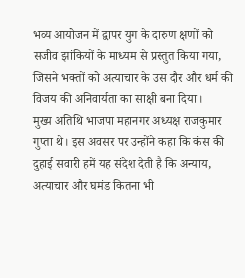भव्य आयोजन में द्वापर युग के दारुण क्षणों को सजीव झांकियों के माध्यम से प्रस्तुत किया गया, जिसने भक्तों को अत्याचार के उस दौर और धर्म की विजय की अनिवार्यता का साक्षी बना दिया।
मुख्य अतिथि भाजपा महानगर अध्यक्ष राजकुमार गुप्ता थे। इस अवसर पर उन्होंने कहा कि कंस की दुहाई सवारी हमें यह संदेश देती है कि अन्याय, अत्याचार और घमंड कितना भी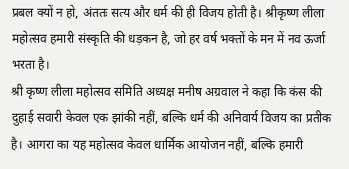प्रबल क्यों न हो, अंततः सत्य और धर्म की ही विजय होती है। श्रीकृष्ण लीला महोत्सव हमारी संस्कृति की धड़कन है, जो हर वर्ष भक्तों के मन में नव ऊर्जा भरता है।
श्री कृष्ण लीला महोत्सव समिति अध्यक्ष मनीष अग्रवाल ने कहा कि कंस की दुहाई सवारी केवल एक झांकी नहीं, बल्कि धर्म की अनिवार्य विजय का प्रतीक है। आगरा का यह महोत्सव केवल धार्मिक आयोजन नहीं, बल्कि हमारी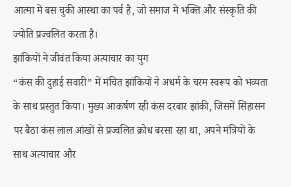आत्मा में बस चुकी आस्था का पर्व है, जो समाज में भक्ति और संस्कृति की ज्योति प्रज्वलित करता है।
झांकियों ने जीवंत किया अत्याचार का युग
“कंस की दुहाई सवारी” में मंचित झांकियों ने अधर्म के चरम स्वरूप को भव्यता के साथ प्रस्तुत किया। मुख्य आकर्षण रही कंस दरबार झांकी, जिसमें सिंहासन पर बैठा कंस लाल आंखों से प्रज्वलित क्रोध बरसा रहा था, अपने मंत्रियों के साथ अत्याचार और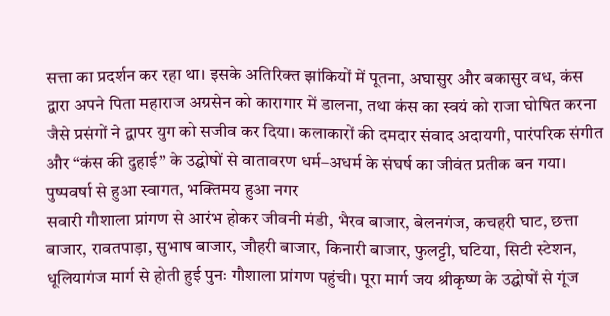सत्ता का प्रदर्शन कर रहा था। इसके अतिरिक्त झांकियों में पूतना, अघासुर और बकासुर वध, कंस द्वारा अपने पिता महाराज अग्रसेन को कारागार में डालना, तथा कंस का स्वयं को राजा घोषित करना जैसे प्रसंगों ने द्वापर युग को सजीव कर दिया। कलाकारों की दमदार संवाद अदायगी, पारंपरिक संगीत और “कंस की दुहाई” के उद्घोषों से वातावरण धर्म–अधर्म के संघर्ष का जीवंत प्रतीक बन गया।
पुष्पवर्षा से हुआ स्वागत, भक्तिमय हुआ नगर
सवारी गौशाला प्रांगण से आरंभ होकर जीवनी मंडी, भैरव बाजार, बेलनगंज, कचहरी घाट, छत्ता बाजार, रावतपाड़ा, सुभाष बाजार, जौहरी बाजार, किनारी बाजार, फुलट्टी, घटिया, सिटी स्टेशन, धूलियागंज मार्ग से होती हुई पुनः गौशाला प्रांगण पहुंची। पूरा मार्ग जय श्रीकृष्ण के उद्घोषों से गूंज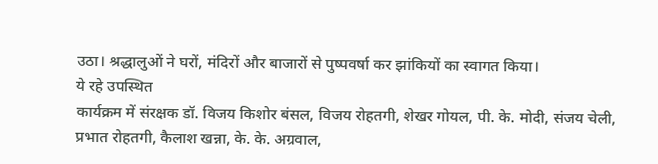उठा। श्रद्धालुओं ने घरों, मंदिरों और बाजारों से पुष्पवर्षा कर झांकियों का स्वागत किया।
ये रहे उपस्थित
कार्यक्रम में संरक्षक डॉ. विजय किशोर बंसल, विजय रोहतगी, शेखर गोयल, पी. के. मोदी, संजय चेली, प्रभात रोहतगी, कैलाश खन्ना, के. के. अग्रवाल,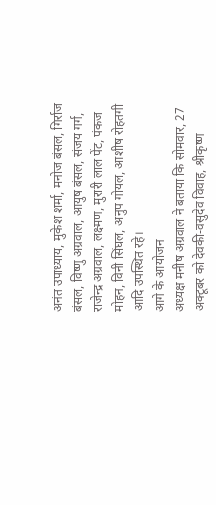अनंत उपाध्याय, मुकेश शर्मा, मनोज बंसल, गिर्राज बंसल, विष्णु अग्रवाल, आयुष बंसल, संजय गर्ग, राजेन्द्र अग्रवाल, लक्ष्मण, मुरारी लाल पेंट, पंकज मोहन, विनी सिंघल, अनुप गोयल, आशीष रोहतगी आदि उपस्थित रहे।
आगे के आयोजन
अध्यक्ष मनीष अग्रवाल ने बताया कि सोमवार, 27 अक्टूबर को देवकी-वसुदेव विवाह, श्रीकृष्ण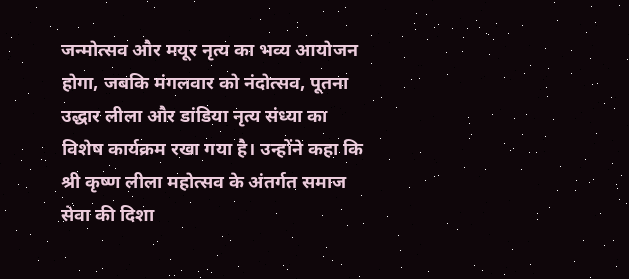जन्मोत्सव और मयूर नृत्य का भव्य आयोजन होगा, जबकि मंगलवार को नंदोत्सव, पूतना उद्धार लीला और डांडिया नृत्य संध्या का विशेष कार्यक्रम रखा गया है। उन्होंने कहा कि श्री कृष्ण लीला महोत्सव के अंतर्गत समाज सेवा की दिशा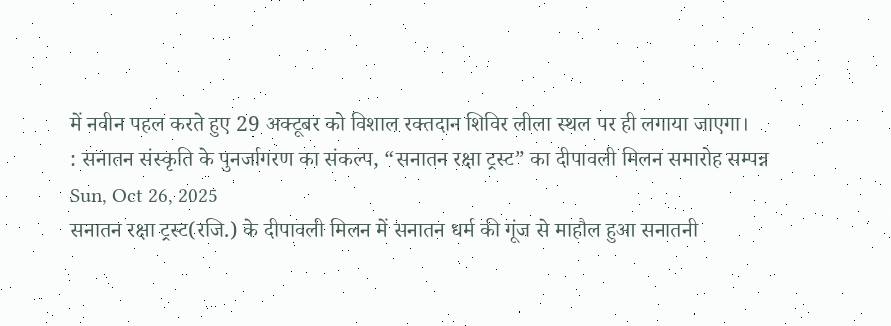में नवीन पहल करते हुए 29 अक्टूबर को विशाल रक्तदान शिविर लीला स्थल पर ही लगाया जाएगा।
: सनातन संस्कृति के पुनर्जागरण का संकल्प, “सनातन रक्षा ट्रस्ट” का दीपावली मिलन समारोह सम्पन्न
Sun, Oct 26, 2025
सनातन रक्षा ट्रस्ट(रजि.) के दीपावली मिलन में सनातन धर्म की गूंज से माहौल हुआ सनातनी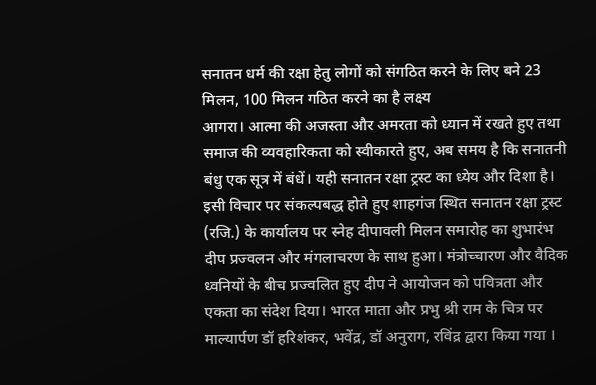सनातन धर्म की रक्षा हेतु लोगों को संगठित करने के लिए बने 23 मिलन, 100 मिलन गठित करने का है लक्ष्य
आगरा। आत्मा की अजस्ता और अमरता को ध्यान में रखते हुए तथा समाज की व्यवहारिकता को स्वीकारते हुए, अब समय है कि सनातनी बंधु एक सूत्र में बंधें। यही सनातन रक्षा ट्रस्ट का ध्येय और दिशा है। इसी विचार पर संकल्पबद्ध होते हुए शाहगंज स्थित सनातन रक्षा ट्रस्ट (रजि.) के कार्यालय पर स्नेह दीपावली मिलन समारोह का शुभारंभ दीप प्रज्वलन और मंगलाचरण के साथ हुआ। मंत्रोच्चारण और वैदिक ध्वनियों के बीच प्रज्वलित हुए दीप ने आयोजन को पवित्रता और एकता का संदेश दिया। भारत माता और प्रभु श्री राम के चित्र पर माल्यार्पण डॉ हरिशंकर, भवेंद्र, डॉ अनुराग, रविंद्र द्वारा किया गया ।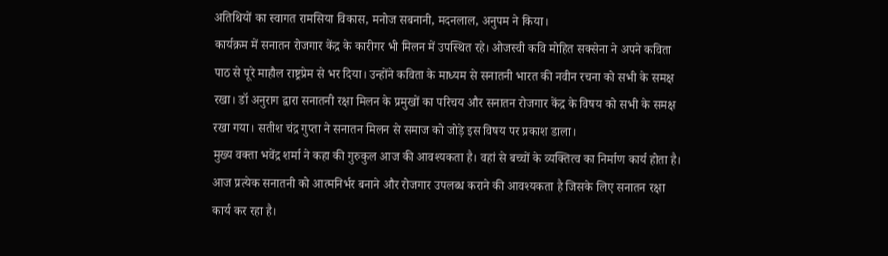अतिथियों का स्वागत रामसिया विकास, मनोज सबनानी, मदनलाल, अनुपम ने किया।
कार्यक्रम में सनातन रोजगार केंद्र के कारीगर भी मिलन में उपस्थित रहे। ओजस्वी कवि मोहित सक्सेना ने अपने कविता पाठ से पूरे माहौल राष्ट्रप्रेम से भर दिया। उन्होंने कविता के माध्यम से सनातनी भारत की नवीन रचना को सभी के समक्ष रखा। डॉ अनुराग द्वारा सनातनी रक्षा मिलन के प्रमुखों का परिचय और सनातन रोजगार केंद्र के विषय को सभी के समक्ष रखा गया। सतीश चंद्र गुप्ता ने सनातन मिलन से समाज को जोड़े इस विषय पर प्रकाश डाला।
मुख्य वक्ता भवेंद्र शर्मा ने कहा की गुरुकुल आज की आवश्यकता है। वहां से बच्चों के व्यक्तित्व का निर्माण कार्य होता है। आज प्रत्येक सनातनी को आत्मनिर्भर बनाने और रोजगार उपलब्ध कराने की आवश्यकता है जिसके लिए सनातन रक्षा कार्य कर रहा है।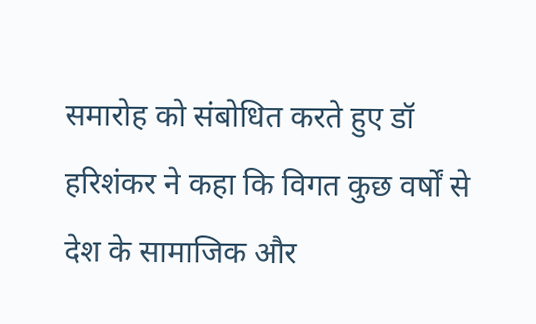समारोह को संबोधित करते हुए डॉ हरिशंकर ने कहा कि विगत कुछ वर्षों से देश के सामाजिक और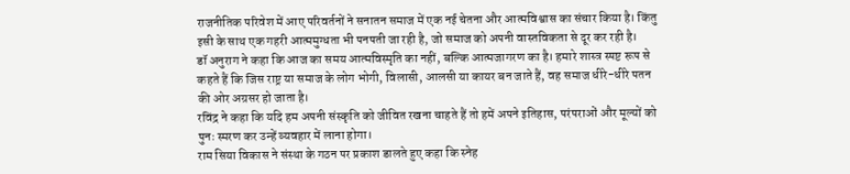राजनीतिक परिवेश में आए परिवर्तनों ने सनातन समाज में एक नई चेतना और आत्मविश्वास का संचार किया है। किंतु इसी के साथ एक गहरी आत्ममुग्धता भी पनपती जा रही है, जो समाज को अपनी वास्तविकता से दूर कर रही है।
डॉ अनुराग ने कहा कि आज का समय आत्मविस्मृति का नहीं, बल्कि आत्मजागरण का है। हमारे शास्त्र स्पष्ट रूप से कहते हैं कि जिस राष्ट्र या समाज के लोग भोगी, विलासी, आलसी या कायर बन जाते हैं, वह समाज धीरे-धीरे पतन की ओर अग्रसर हो जाता है।
रविंद्र ने कहा कि यदि हम अपनी संस्कृति को जीवित रखना चाहते हैं तो हमें अपने इतिहास, परंपराओं और मूल्यों को पुनः स्मरण कर उन्हें व्यवहार में लाना होगा।
राम सिया विकास ने संस्था के गठन पर प्रकाश डालते हुए कहा कि स्नेह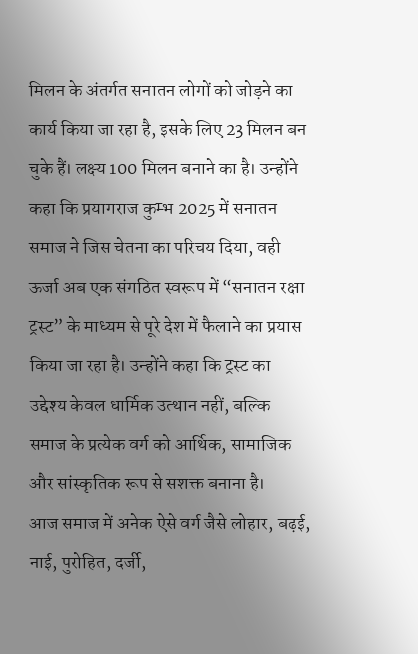मिलन के अंतर्गत सनातन लोगों को जोड़ने का कार्य किया जा रहा है, इसके लिए 23 मिलन बन चुके हैं। लक्ष्य 100 मिलन बनाने का है। उन्होंने कहा कि प्रयागराज कुम्भ 2025 में सनातन समाज ने जिस चेतना का परिचय दिया, वही ऊर्जा अब एक संगठित स्वरूप में “सनातन रक्षा ट्रस्ट” के माध्यम से पूरे देश में फैलाने का प्रयास किया जा रहा है। उन्होंने कहा कि ट्रस्ट का उद्देश्य केवल धार्मिक उत्थान नहीं, बल्कि समाज के प्रत्येक वर्ग को आर्थिक, सामाजिक और सांस्कृतिक रूप से सशक्त बनाना है।
आज समाज में अनेक ऐसे वर्ग जैसे लोहार, बढ़ई, नाई, पुरोहित, दर्जी,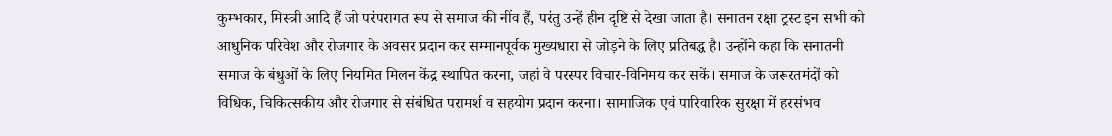कुम्भकार, मिस्त्री आदि हैं जो परंपरागत रूप से समाज की नींव हैं, परंतु उन्हें हीन दृष्टि से देखा जाता है। सनातन रक्षा ट्रस्ट इन सभी को आधुनिक परिवेश और रोजगार के अवसर प्रदान कर सम्मानपूर्वक मुख्यधारा से जोड़ने के लिए प्रतिबद्ध है। उन्होंने कहा कि सनातनी समाज के बंधुओं के लिए नियमित मिलन केंद्र स्थापित करना, जहां वे परस्पर विचार-विनिमय कर सकें। समाज के जरूरतमंदों को विधिक, चिकित्सकीय और रोजगार से संबंधित परामर्श व सहयोग प्रदान करना। सामाजिक एवं पारिवारिक सुरक्षा में हरसंभव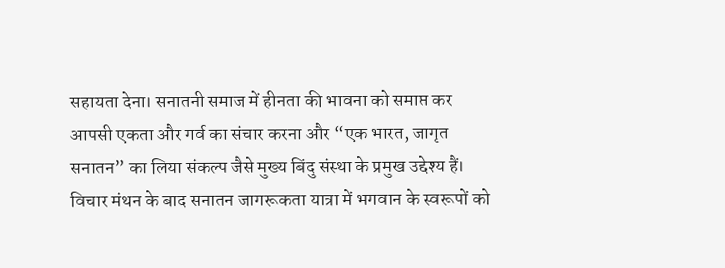सहायता देना। सनातनी समाज में हीनता की भावना को समाप्त कर आपसी एकता और गर्व का संचार करना और “एक भारत, जागृत सनातन” का लिया संकल्प जैसे मुख्य बिंदु संस्था के प्रमुख उद्देश्य हैं। विचार मंथन के बाद सनातन जागरूकता यात्रा में भगवान के स्वरूपों को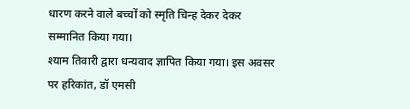धारण करने वाले बच्चों को स्मृति चिन्ह देकर देकर सम्मानित किया गया।
श्याम तिवारी द्वारा धन्यवाद ज्ञापित किया गया। इस अवसर पर हरिकांत, डॉ एमसी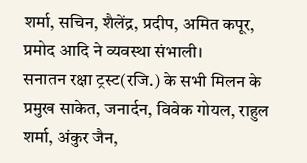शर्मा, सचिन, शैलेंद्र, प्रदीप, अमित कपूर, प्रमोद आदि ने व्यवस्था संभाली।
सनातन रक्षा ट्रस्ट(रजि.) के सभी मिलन के प्रमुख साकेत, जनार्दन, विवेक गोयल, राहुल शर्मा, अंकुर जैन,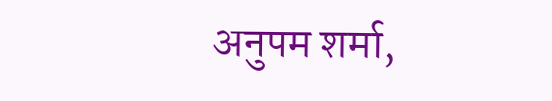अनुपम शर्मा,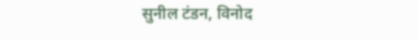सुनील टंडन, विनोद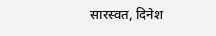सारस्वत, दिनेश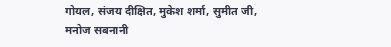गोयल, संजय दीक्षित, मुकेश शर्मा, सुमीत जी, मनोज सबनानी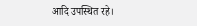आदि उपस्थित रहे।